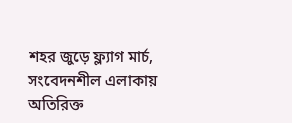শহর জুড়ে ফ্ল্যাগ মার্চ, সংবেদনশীল এলাকায় অতিরিক্ত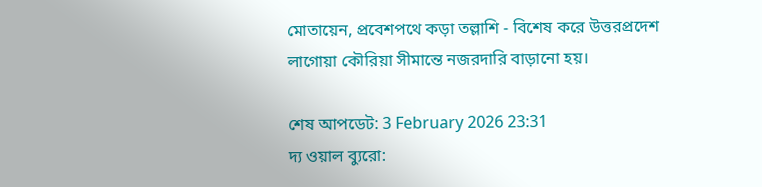মোতায়েন, প্রবেশপথে কড়া তল্লাশি - বিশেষ করে উত্তরপ্রদেশ লাগোয়া কৌরিয়া সীমান্তে নজরদারি বাড়ানো হয়।

শেষ আপডেট: 3 February 2026 23:31
দ্য ওয়াল ব্যুরো: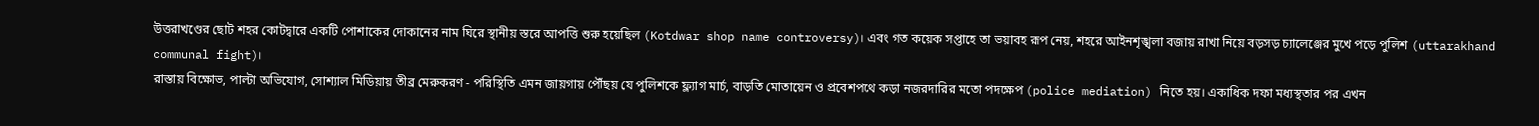উত্তরাখণ্ডের ছোট শহর কোটদ্বারে একটি পোশাকের দোকানের নাম ঘিরে স্থানীয় স্তরে আপত্তি শুরু হয়েছিল (Kotdwar shop name controversy)। এবং গত কয়েক সপ্তাহে তা ভয়াবহ রূপ নেয়, শহরে আইনশৃঙ্খলা বজায় রাখা নিয়ে বড়সড় চ্যালেঞ্জের মুখে পড়ে পুলিশ (uttarakhand communal fight)।
রাস্তায় বিক্ষোভ, পাল্টা অভিযোগ, সোশ্যাল মিডিয়ায় তীব্র মেরুকরণ - পরিস্থিতি এমন জায়গায় পৌঁছয় যে পুলিশকে ফ্ল্যাগ মার্চ, বাড়তি মোতায়েন ও প্রবেশপথে কড়া নজরদারির মতো পদক্ষেপ (police mediation) নিতে হয়। একাধিক দফা মধ্যস্থতার পর এখন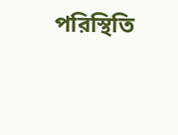পরিস্থিতি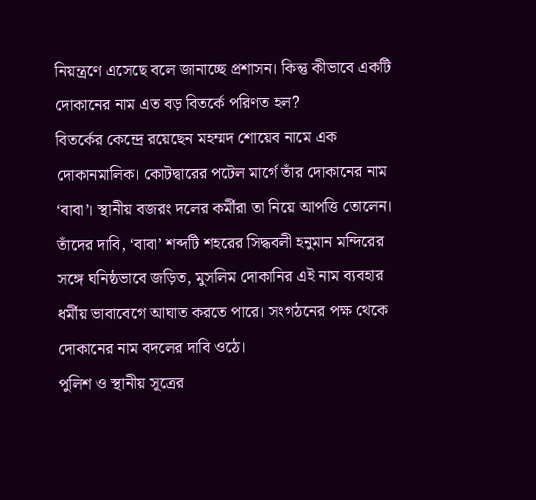নিয়ন্ত্রণে এসেছে বলে জানাচ্ছে প্রশাসন। কিন্তু কীভাবে একটি দোকানের নাম এত বড় বিতর্কে পরিণত হল?
বিতর্কের কেন্দ্রে রয়েছেন মহম্মদ শোয়েব নামে এক দোকানমালিক। কোটদ্বারের পটেল মার্গে তাঁর দোকানের নাম ‘বাবা’। স্থানীয় বজরং দলের কর্মীরা তা নিয়ে আপত্তি তোলেন। তাঁদের দাবি, ‘বাবা’ শব্দটি শহরের সিদ্ধবলী হনুমান মন্দিরের সঙ্গে ঘনিষ্ঠভাবে জড়িত, মুসলিম দোকানির এই নাম ব্যবহার ধর্মীয় ভাবাবেগে আঘাত করতে পারে। সংগঠনের পক্ষ থেকে দোকানের নাম বদলের দাবি ওঠে।
পুলিশ ও স্থানীয় সূত্রের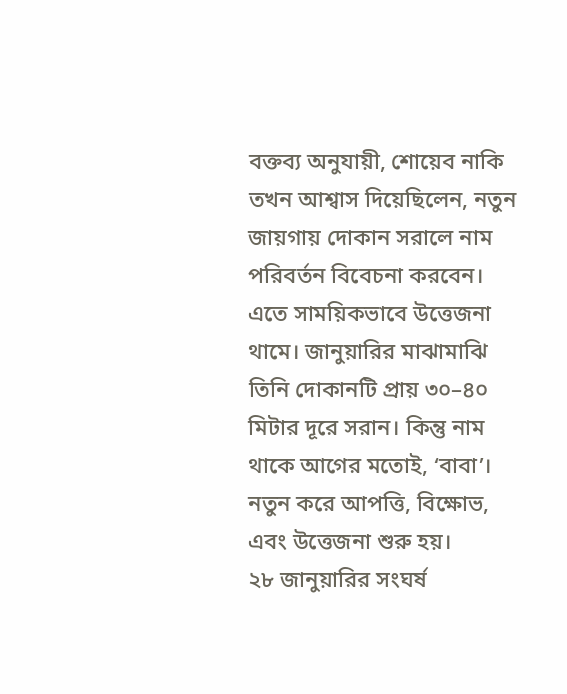বক্তব্য অনুযায়ী, শোয়েব নাকি তখন আশ্বাস দিয়েছিলেন, নতুন জায়গায় দোকান সরালে নাম পরিবর্তন বিবেচনা করবেন। এতে সাময়িকভাবে উত্তেজনা থামে। জানুয়ারির মাঝামাঝি তিনি দোকানটি প্রায় ৩০–৪০ মিটার দূরে সরান। কিন্তু নাম থাকে আগের মতোই, ‘বাবা’। নতুন করে আপত্তি, বিক্ষোভ, এবং উত্তেজনা শুরু হয়।
২৮ জানুয়ারির সংঘর্ষ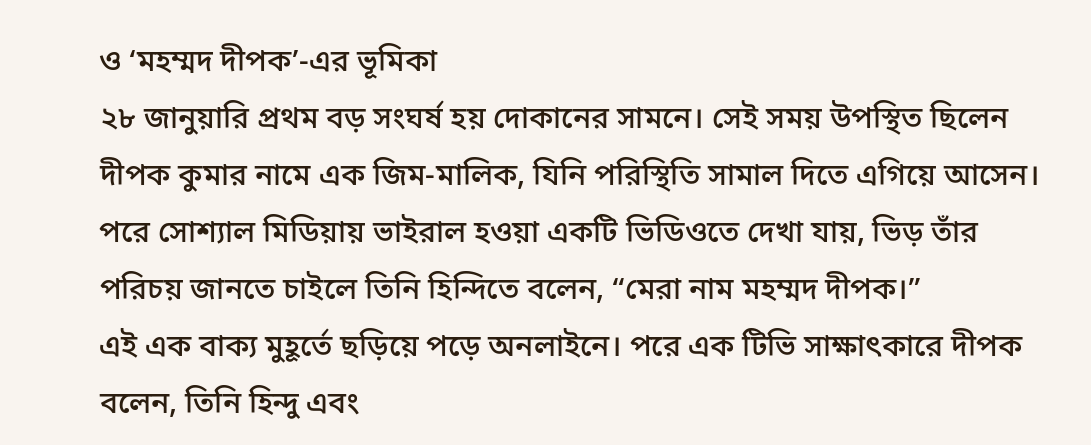ও ‘মহম্মদ দীপক’-এর ভূমিকা
২৮ জানুয়ারি প্রথম বড় সংঘর্ষ হয় দোকানের সামনে। সেই সময় উপস্থিত ছিলেন দীপক কুমার নামে এক জিম-মালিক, যিনি পরিস্থিতি সামাল দিতে এগিয়ে আসেন। পরে সোশ্যাল মিডিয়ায় ভাইরাল হওয়া একটি ভিডিওতে দেখা যায়, ভিড় তাঁর পরিচয় জানতে চাইলে তিনি হিন্দিতে বলেন, “মেরা নাম মহম্মদ দীপক।”
এই এক বাক্য মুহূর্তে ছড়িয়ে পড়ে অনলাইনে। পরে এক টিভি সাক্ষাৎকারে দীপক বলেন, তিনি হিন্দু এবং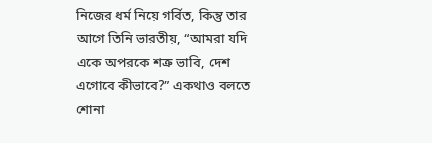নিজের ধর্ম নিয়ে গর্বিত, কিন্তু তার আগে তিনি ভারতীয়, “আমরা যদি একে অপরকে শত্রু ভাবি, দেশ এগোবে কীভাবে?” একথাও বলতে শোনা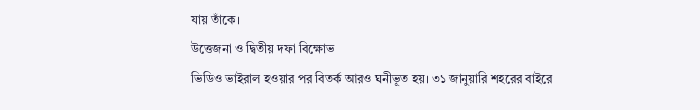যায় তাঁকে।
উত্তেজনা ও দ্বিতীয় দফা বিক্ষোভ
ভিডিও ভাইরাল হওয়ার পর বিতর্ক আরও ঘনীভূত হয়। ৩১ জানুয়ারি শহরের বাইরে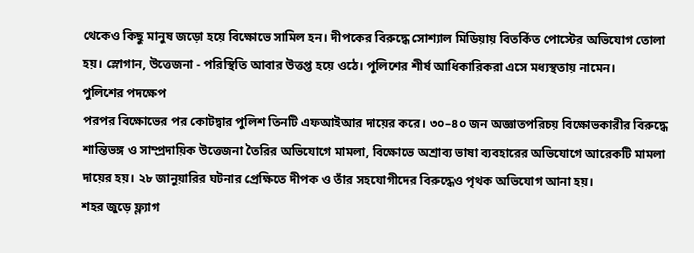থেকেও কিছু মানুষ জড়ো হয়ে বিক্ষোভে সামিল হন। দীপকের বিরুদ্ধে সোশ্যাল মিডিয়ায় বিতর্কিত পোস্টের অভিযোগ তোলা হয়। স্লোগান, উত্তেজনা - পরিস্থিতি আবার উত্তপ্ত হয়ে ওঠে। পুলিশের শীর্ষ আধিকারিকরা এসে মধ্যস্থতায় নামেন।
পুলিশের পদক্ষেপ
পরপর বিক্ষোভের পর কোটদ্বার পুলিশ তিনটি এফআইআর দায়ের করে। ৩০–৪০ জন অজ্ঞাতপরিচয় বিক্ষোভকারীর বিরুদ্ধে শান্তিভঙ্গ ও সাম্প্রদায়িক উত্তেজনা তৈরির অভিযোগে মামলা, বিক্ষোভে অশ্রাব্য ভাষা ব্যবহারের অভিযোগে আরেকটি মামলা দায়ের হয়। ২৮ জানুয়ারির ঘটনার প্রেক্ষিতে দীপক ও তাঁর সহযোগীদের বিরুদ্ধেও পৃথক অভিযোগ আনা হয়।
শহর জুড়ে ফ্ল্যাগ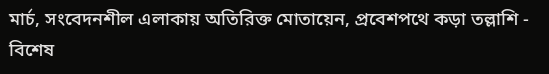মার্চ, সংবেদনশীল এলাকায় অতিরিক্ত মোতায়েন, প্রবেশপথে কড়া তল্লাশি - বিশেষ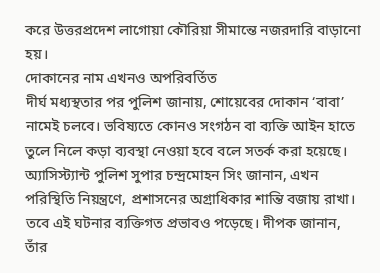করে উত্তরপ্রদেশ লাগোয়া কৌরিয়া সীমান্তে নজরদারি বাড়ানো হয়।
দোকানের নাম এখনও অপরিবর্তিত
দীর্ঘ মধ্যস্থতার পর পুলিশ জানায়, শোয়েবের দোকান ‘বাবা’ নামেই চলবে। ভবিষ্যতে কোনও সংগঠন বা ব্যক্তি আইন হাতে তুলে নিলে কড়া ব্যবস্থা নেওয়া হবে বলে সতর্ক করা হয়েছে। অ্যাসিস্ট্যান্ট পুলিশ সুপার চন্দ্রমোহন সিং জানান, এখন পরিস্থিতি নিয়ন্ত্রণে, প্রশাসনের অগ্রাধিকার শান্তি বজায় রাখা।
তবে এই ঘটনার ব্যক্তিগত প্রভাবও পড়েছে। দীপক জানান, তাঁর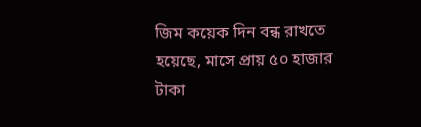জিম কয়েক দিন বন্ধ রাখতে হয়েছে, মাসে প্রায় ৫০ হাজার টাকা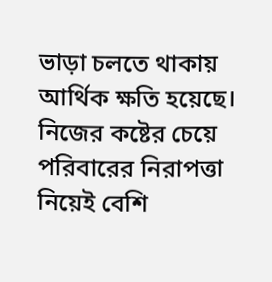ভাড়া চলতে থাকায় আর্থিক ক্ষতি হয়েছে। নিজের কষ্টের চেয়ে পরিবারের নিরাপত্তা নিয়েই বেশি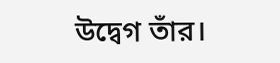উদ্বেগ তাঁর।